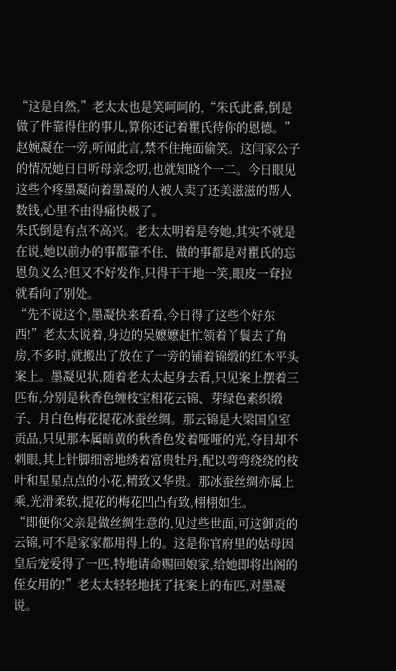“这是自然,”老太太也是笑呵呵的,“朱氏此番,倒是做了件靠得住的事儿,算你还记着瞿氏待你的恩德。”
赵婉凝在一旁,听闻此言,禁不住掩面偷笑。这闫家公子的情况她日日听母亲念叨,也就知晓个一二。今日眼见这些个疼墨凝向着墨凝的人被人卖了还美滋滋的帮人数钱,心里不由得痛快极了。
朱氏倒是有点不高兴。老太太明着是夸她,其实不就是在说,她以前办的事都靠不住、做的事都是对瞿氏的忘恩负义么?但又不好发作,只得干干地一笑,眼皮一耷拉就看向了别处。
“先不说这个,墨凝快来看看,今日得了这些个好东西!”老太太说着,身边的吴嬷嬷赶忙领着丫鬟去了角房,不多时,就搬出了放在了一旁的铺着锦缎的红木平头案上。墨凝见状,随着老太太起身去看,只见案上摆着三匹布,分别是秋香色缠枝宝相花云锦、芽绿色素织缎子、月白色梅花提花冰蚕丝绸。那云锦是大梁国皇室贡品,只见那本属暗黄的秋香色发着哑哑的光,夺目却不刺眼,其上针脚细密地绣着富贵牡丹,配以弯弯绕绕的枝叶和星星点点的小花,精致又华贵。那冰蚕丝绸亦属上乘,光滑柔软,提花的梅花凹凸有致,栩栩如生。
“即便你父亲是做丝绸生意的,见过些世面,可这御贡的云锦,可不是家家都用得上的。这是你官府里的姑母因皇后宠爱得了一匹,特地请命赐回娘家,给她即将出阁的侄女用的!”老太太轻轻地抚了抚案上的布匹,对墨凝说。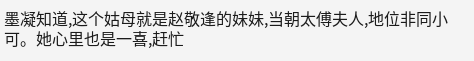墨凝知道,这个姑母就是赵敬逢的妹妹,当朝太傅夫人,地位非同小可。她心里也是一喜,赶忙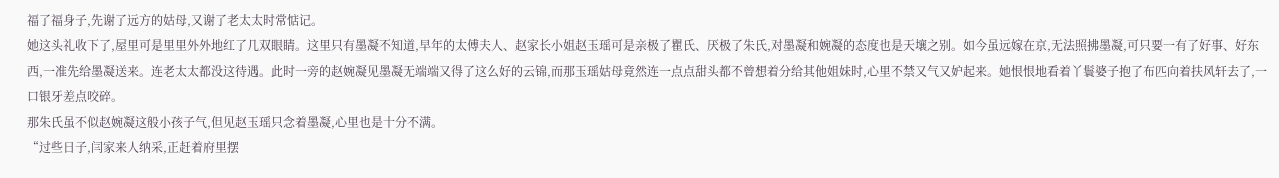福了福身子,先谢了远方的姑母,又谢了老太太时常惦记。
她这头礼收下了,屋里可是里里外外地红了几双眼睛。这里只有墨凝不知道,早年的太傅夫人、赵家长小姐赵玉瑶可是亲极了瞿氏、厌极了朱氏,对墨凝和婉凝的态度也是天壤之别。如今虽远嫁在京,无法照拂墨凝,可只要一有了好事、好东西,一准先给墨凝送来。连老太太都没这待遇。此时一旁的赵婉凝见墨凝无端端又得了这么好的云锦,而那玉瑶姑母竟然连一点点甜头都不曾想着分给其他姐妹时,心里不禁又气又妒起来。她恨恨地看着丫鬟婆子抱了布匹向着扶风轩去了,一口银牙差点咬碎。
那朱氏虽不似赵婉凝这般小孩子气,但见赵玉瑶只念着墨凝,心里也是十分不满。
“过些日子,闫家来人纳采,正赶着府里摆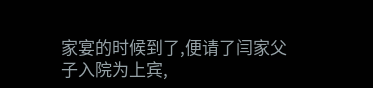家宴的时候到了,便请了闫家父子入院为上宾,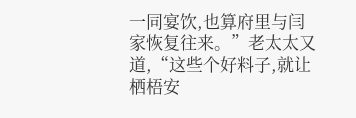一同宴饮,也算府里与闫家恢复往来。”老太太又道,“这些个好料子,就让栖梧安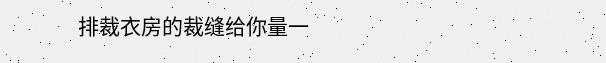排裁衣房的裁缝给你量一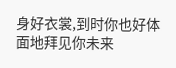身好衣裳,到时你也好体面地拜见你未来